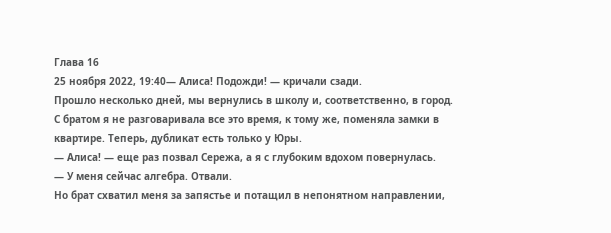Глава 16
25 ноября 2022, 19:40— Алиса! Подожди! — кричали сзади.
Прошло несколько дней, мы вернулись в школу и, соответственно, в город. С братом я не разговаривала все это время, к тому же, поменяла замки в квартире. Теперь, дубликат есть только у Юры.
— Алиса! — еще раз позвал Сережа, а я с глубоким вдохом повернулась.
— У меня сейчас алгебра. Отвали.
Но брат схватил меня за запястье и потащил в непонятном направлении,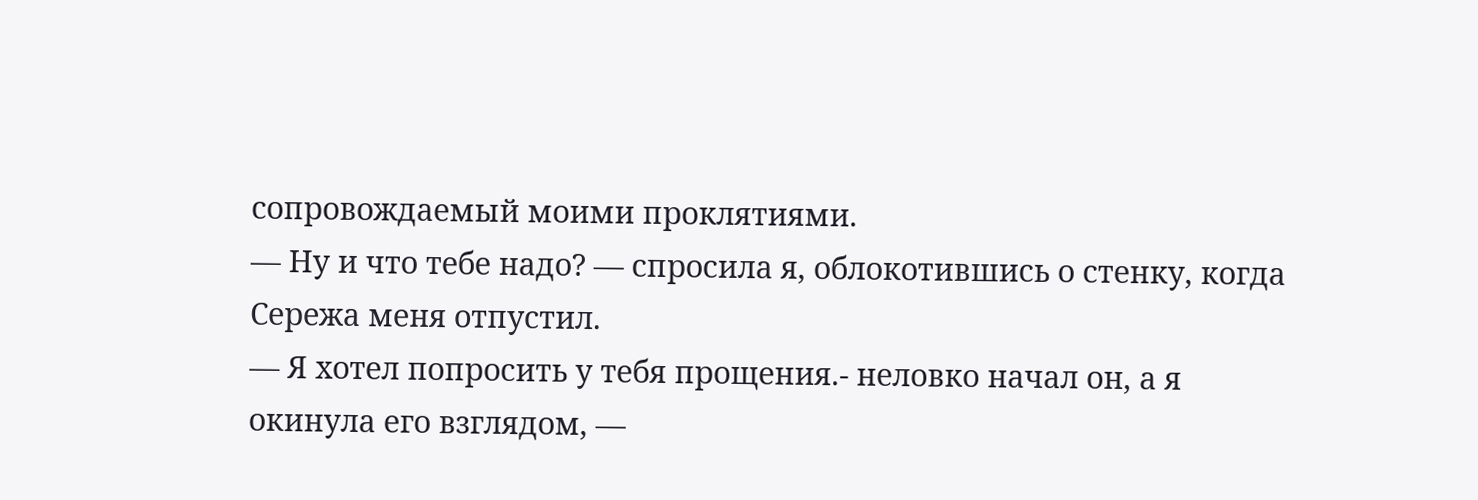сопровождаемый моими проклятиями.
— Ну и что тебе надо? — спросила я, облокотившись о стенку, когда Сережа меня отпустил.
— Я хотел попросить у тебя прощения.- неловко начал он, а я окинула его взглядом, —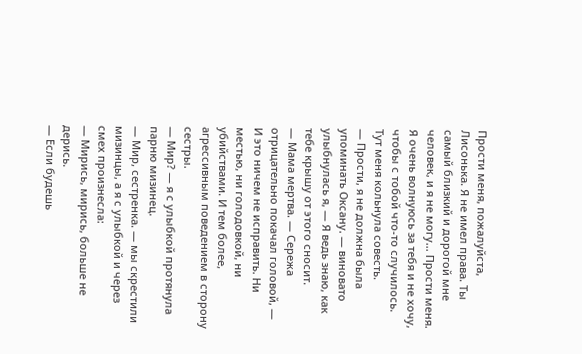Прости меня, пожалуйста, Лисонька. Я не имел права. Ты самый близкий и дорогой мне человек, и я не могу... Прости меня. Я очень волнуюсь за тебя и не хочу, чтобы с тобой что-то случилось.
Тут меня кольнула совесть.
— Прости, я не должна была упоминать Оксану. — виновато улыбнулась я, — Я ведь знаю, как тебе крышу от этого сносит.
— Мама мертва. — Сережа отрицательно покачал головой, — И это ничем не исправить. Ни местью, ни голодовкой, ни убийствами. И тем более, агрессивным поведением в сторону сестры.
— Мир? — я с улыбкой протянула парню мизинец.
— Мир, сестренка. — мы скрестили мизинцы, а я с улыбкой и через смех произнесла:
— Мирись, мирись, больше не дерись.
— Если будешь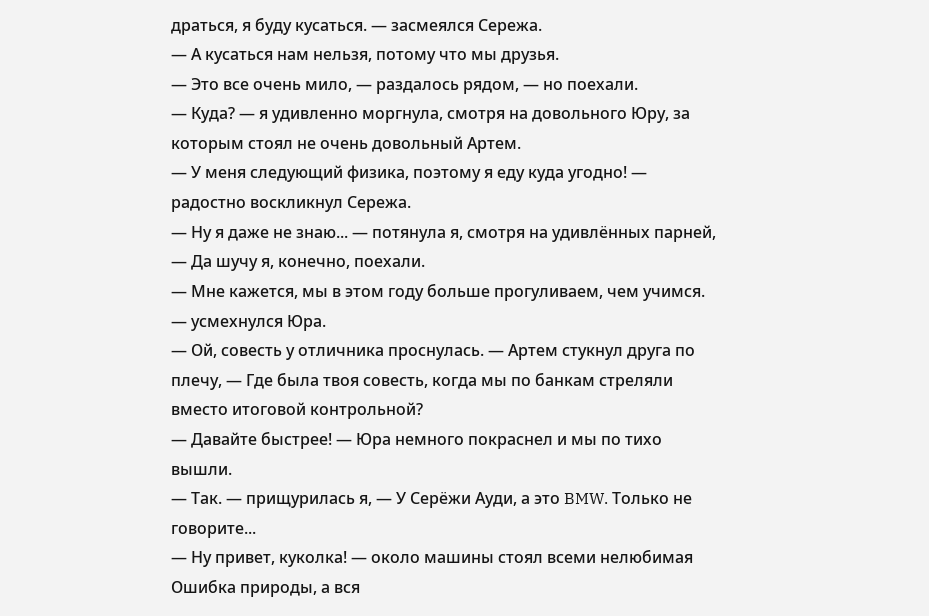драться, я буду кусаться. — засмеялся Сережа.
— А кусаться нам нельзя, потому что мы друзья.
— Это все очень мило, — раздалось рядом, — но поехали.
— Куда? — я удивленно моргнула, смотря на довольного Юру, за которым стоял не очень довольный Артем.
— У меня следующий физика, поэтому я еду куда угодно! — радостно воскликнул Сережа.
— Ну я даже не знаю... — потянула я, смотря на удивлённых парней, — Да шучу я, конечно, поехали.
— Мне кажется, мы в этом году больше прогуливаем, чем учимся. — усмехнулся Юра.
— Ой, совесть у отличника проснулась. — Артем стукнул друга по плечу, — Где была твоя совесть, когда мы по банкам стреляли вместо итоговой контрольной?
— Давайте быстрее! — Юра немного покраснел и мы по тихо вышли.
— Так. — прищурилась я, — У Серёжи Ауди, а это BMW. Только не говорите...
— Ну привет, куколка! — около машины стоял всеми нелюбимая Ошибка природы, а вся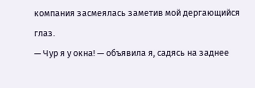компания засмеялась заметив мой дергающийся глаз.
— Чур я у окна! — объявила я, садясь на заднее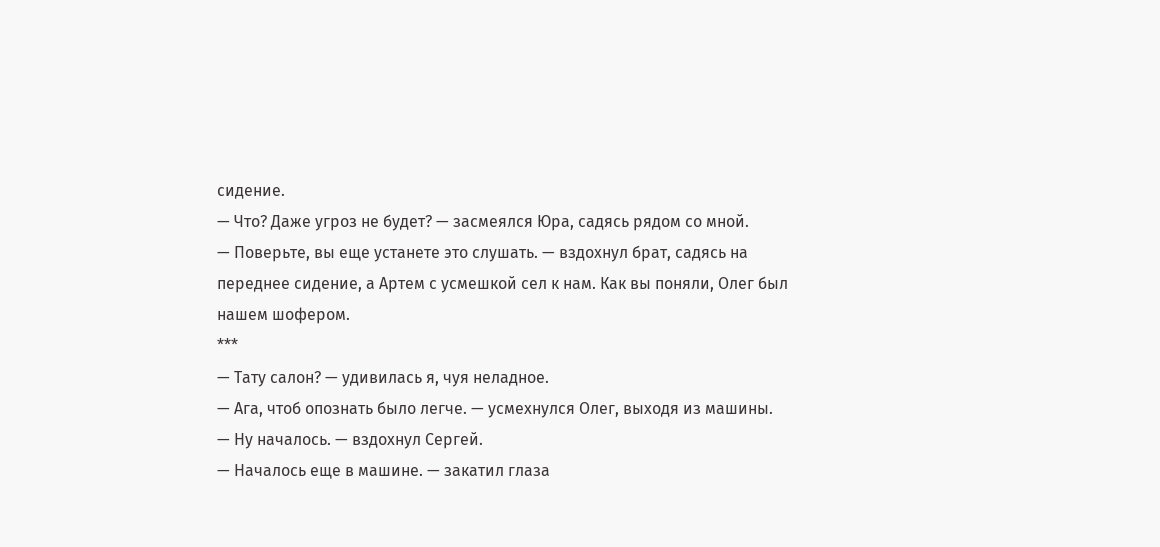сидение.
— Что? Даже угроз не будет? — засмеялся Юра, садясь рядом со мной.
— Поверьте, вы еще устанете это слушать. — вздохнул брат, садясь на переднее сидение, а Артем с усмешкой сел к нам. Как вы поняли, Олег был нашем шофером.
***
— Тату салон? — удивилась я, чуя неладное.
— Ага, чтоб опознать было легче. — усмехнулся Олег, выходя из машины.
— Ну началось. — вздохнул Сергей.
— Началось еще в машине. — закатил глаза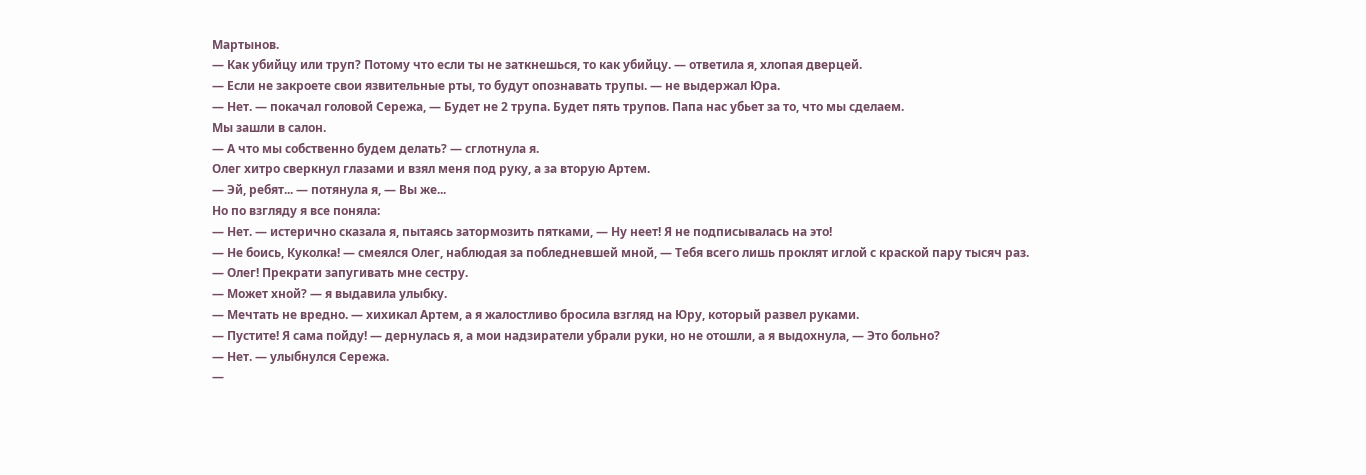Мартынов.
— Как убийцу или труп? Потому что если ты не заткнешься, то как убийцу. — ответила я, хлопая дверцей.
— Если не закроете свои язвительные рты, то будут опознавать трупы. — не выдержал Юра.
— Нет. — покачал головой Сережа, — Будет не 2 трупа. Будет пять трупов. Папа нас убьет за то, что мы сделаем.
Мы зашли в салон.
— А что мы собственно будем делать? — сглотнула я.
Олег хитро сверкнул глазами и взял меня под руку, а за вторую Артем.
— Эй, ребят... — потянула я, — Вы же...
Но по взгляду я все поняла:
— Нет. — истерично сказала я, пытаясь затормозить пятками, — Ну неет! Я не подписывалась на это!
— Не боись, Куколка! — смеялся Олег, наблюдая за побледневшей мной, — Тебя всего лишь проклят иглой с краской пару тысяч раз.
— Олег! Прекрати запугивать мне сестру.
— Может хной? — я выдавила улыбку.
— Мечтать не вредно. — хихикал Артем, а я жалостливо бросила взгляд на Юру, который развел руками.
— Пустите! Я сама пойду! — дернулась я, а мои надзиратели убрали руки, но не отошли, а я выдохнула, — Это больно?
— Нет. — улыбнулся Сережа.
—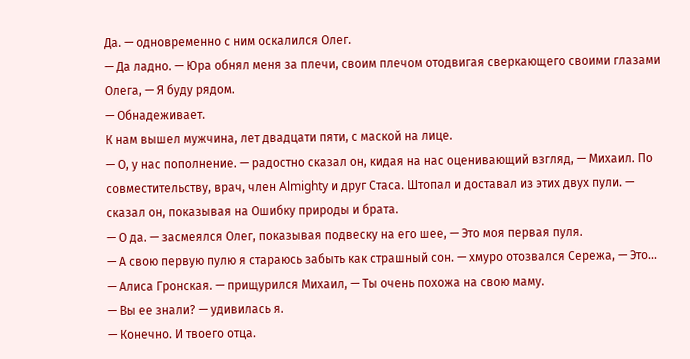Да. — одновременно с ним оскалился Олег.
— Да ладно. — Юра обнял меня за плечи, своим плечом отодвигая сверкающего своими глазами Олега, — Я буду рядом.
— Обнадеживает.
К нам вышел мужчина, лет двадцати пяти, с маской на лице.
— О, у нас пополнение. — радостно сказал он, кидая на нас оценивающий взгляд, — Михаил. По совместительству, врач, член Almighty и друг Стаса. Штопал и доставал из этих двух пули. — сказал он, показывая на Ошибку природы и брата.
— О да. — засмеялся Олег, показывая подвеску на его шее, — Это моя первая пуля.
— А свою первую пулю я стараюсь забыть как страшный сон. — хмуро отозвался Сережа, — Это...
— Алиса Гронская. — прищурился Михаил, — Ты очень похожа на свою маму.
— Вы ее знали? — удивилась я.
— Конечно. И твоего отца.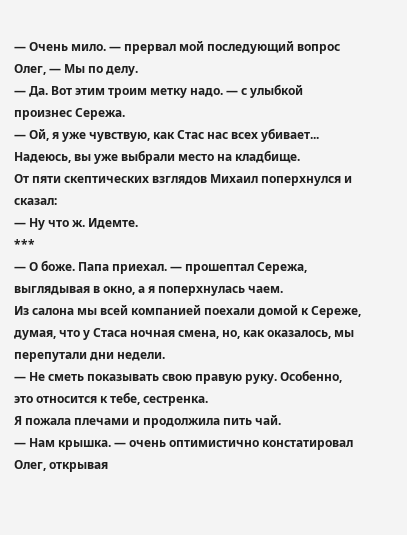— Очень мило. — прервал мой последующий вопрос Олег, — Мы по делу.
— Да. Вот этим троим метку надо. — с улыбкой произнес Сережа.
— Ой, я уже чувствую, как Стас нас всех убивает... Надеюсь, вы уже выбрали место на кладбище.
От пяти скептических взглядов Михаил поперхнулся и сказал:
— Ну что ж. Идемте.
***
— О боже. Папа приехал. — прошептал Сережа, выглядывая в окно, а я поперхнулась чаем.
Из салона мы всей компанией поехали домой к Сереже, думая, что у Стаса ночная смена, но, как оказалось, мы перепутали дни недели.
— Не сметь показывать свою правую руку. Особенно, это относится к тебе, сестренка.
Я пожала плечами и продолжила пить чай.
— Нам крышка. — очень оптимистично констатировал Олег, открывая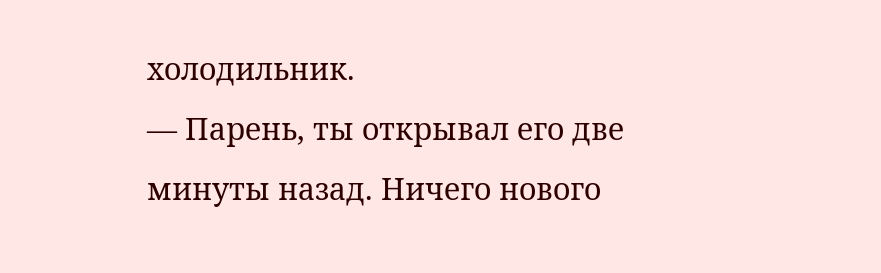холодильник.
— Парень, ты открывал его две минуты назад. Ничего нового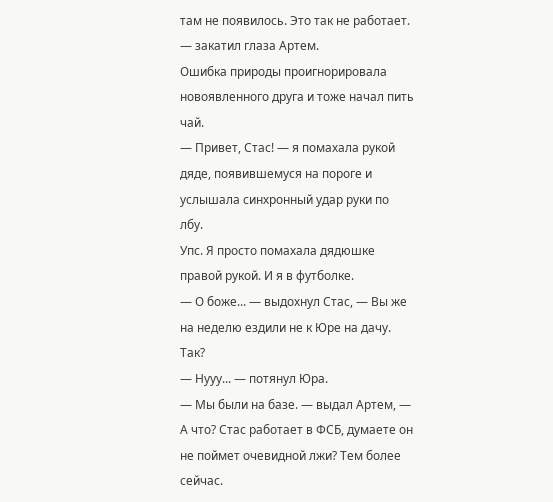там не появилось. Это так не работает. — закатил глаза Артем.
Ошибка природы проигнорировала новоявленного друга и тоже начал пить чай.
— Привет, Стас! — я помахала рукой дяде, появившемуся на пороге и услышала синхронный удар руки по лбу.
Упс. Я просто помахала дядюшке правой рукой. И я в футболке.
— О боже... — выдохнул Стас, — Вы же на неделю ездили не к Юре на дачу. Так?
— Нууу... — потянул Юра.
— Мы были на базе. — выдал Артем, — А что? Стас работает в ФСБ, думаете он не поймет очевидной лжи? Тем более сейчас.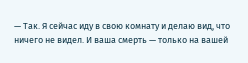— Так. Я сейчас иду в свою комнату и делаю вид, что ничего не видел. И ваша смерть — только на вашей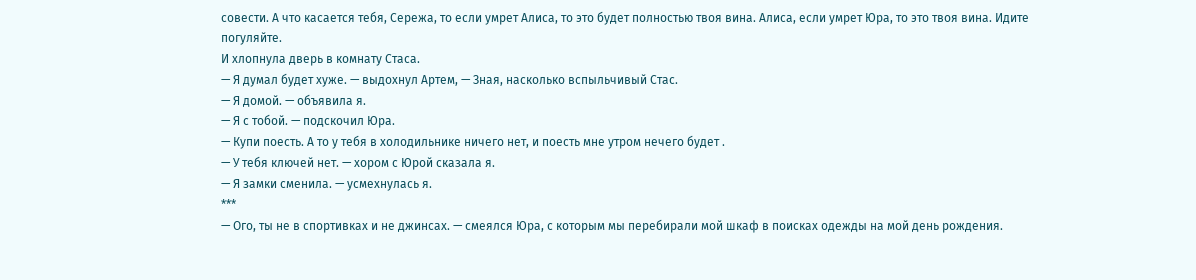совести. А что касается тебя, Сережа, то если умрет Алиса, то это будет полностью твоя вина. Алиса, если умрет Юра, то это твоя вина. Идите погуляйте.
И хлопнула дверь в комнату Стаса.
— Я думал будет хуже. — выдохнул Артем, — Зная, насколько вспыльчивый Стас.
— Я домой. — объявила я.
— Я с тобой. — подскочил Юра.
— Купи поесть. А то у тебя в холодильнике ничего нет, и поесть мне утром нечего будет .
— У тебя ключей нет. — хором с Юрой сказала я.
— Я замки сменила. — усмехнулась я.
***
— Ого, ты не в спортивках и не джинсах. — смеялся Юра, с которым мы перебирали мой шкаф в поисках одежды на мой день рождения.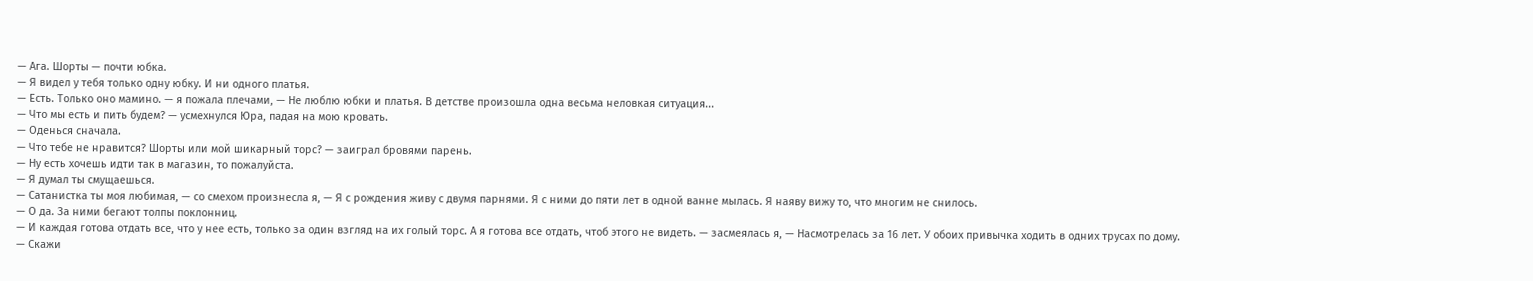— Ага. Шорты — почти юбка.
— Я видел у тебя только одну юбку. И ни одного платья.
— Есть. Только оно мамино. — я пожала плечами, — Не люблю юбки и платья. В детстве произошла одна весьма неловкая ситуация...
— Что мы есть и пить будем? — усмехнулся Юра, падая на мою кровать.
— Оденься сначала.
— Что тебе не нравится? Шорты или мой шикарный торс? — заиграл бровями парень.
— Ну есть хочешь идти так в магазин, то пожалуйста.
— Я думал ты смущаешься.
— Сатанистка ты моя любимая, — со смехом произнесла я, — Я с рождения живу с двумя парнями. Я с ними до пяти лет в одной ванне мылась. Я наяву вижу то, что многим не снилось.
— О да. За ними бегают толпы поклонниц.
— И каждая готова отдать все, что у нее есть, только за один взгляд на их голый торс. А я готова все отдать, чтоб этого не видеть. — засмеялась я, — Насмотрелась за 16 лет. У обоих привычка ходить в одних трусах по дому.
— Скажи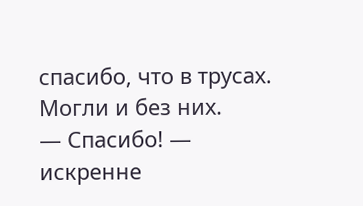спасибо, что в трусах. Могли и без них.
— Спасибо! — искренне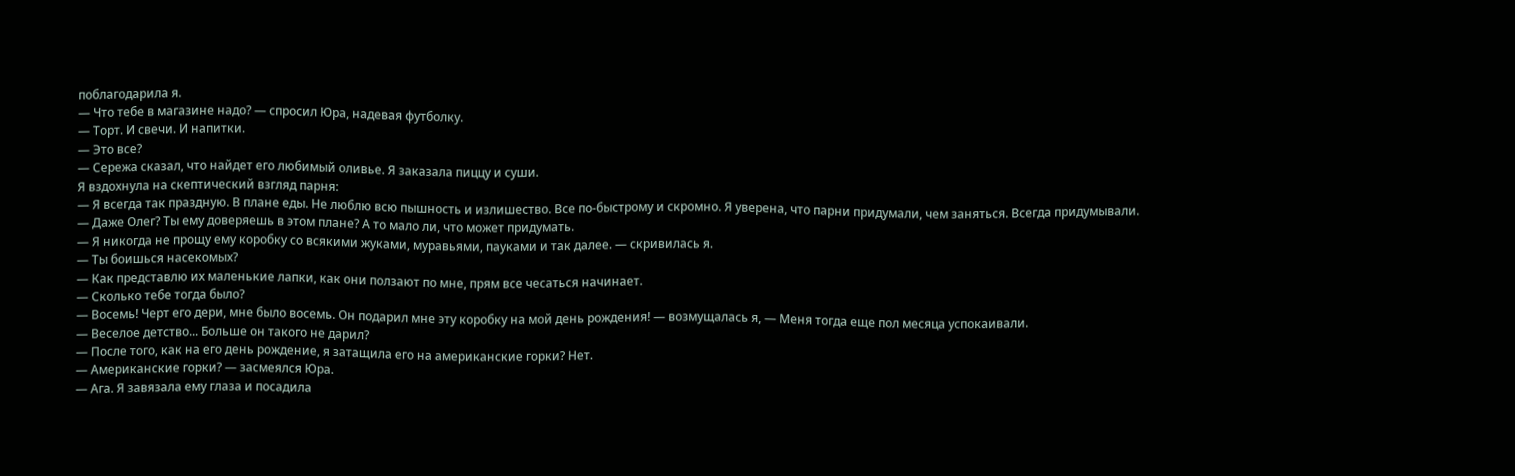поблагодарила я.
— Что тебе в магазине надо? — спросил Юра, надевая футболку.
— Торт. И свечи. И напитки.
— Это все?
— Сережа сказал, что найдет его любимый оливье. Я заказала пиццу и суши.
Я вздохнула на скептический взгляд парня:
— Я всегда так праздную. В плане еды. Не люблю всю пышность и излишество. Все по-быстрому и скромно. Я уверена, что парни придумали, чем заняться. Всегда придумывали.
— Даже Олег? Ты ему доверяешь в этом плане? А то мало ли, что может придумать.
— Я никогда не прощу ему коробку со всякими жуками, муравьями, пауками и так далее. — скривилась я.
— Ты боишься насекомых?
— Как представлю их маленькие лапки, как они ползают по мне, прям все чесаться начинает.
— Сколько тебе тогда было?
— Восемь! Черт его дери, мне было восемь. Он подарил мне эту коробку на мой день рождения! — возмущалась я, — Меня тогда еще пол месяца успокаивали.
— Веселое детство... Больше он такого не дарил?
— После того, как на его день рождение, я затащила его на американские горки? Нет.
— Американские горки? — засмеялся Юра.
— Ага. Я завязала ему глаза и посадила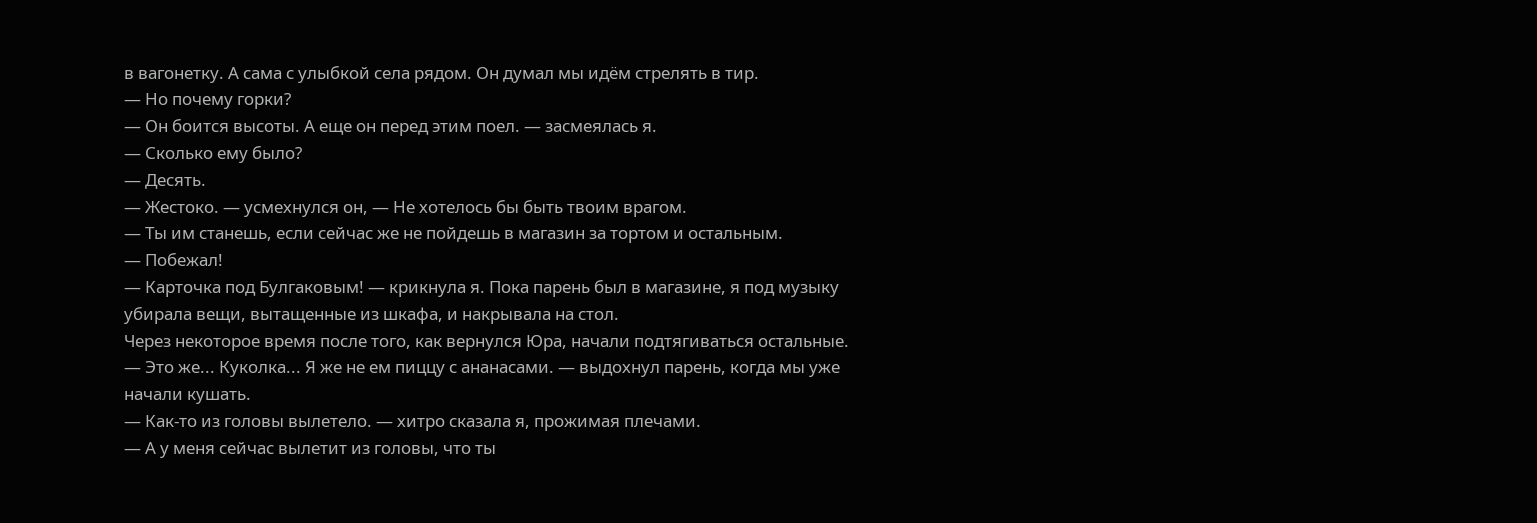в вагонетку. А сама с улыбкой села рядом. Он думал мы идём стрелять в тир.
— Но почему горки?
— Он боится высоты. А еще он перед этим поел. — засмеялась я.
— Сколько ему было?
— Десять.
— Жестоко. — усмехнулся он, — Не хотелось бы быть твоим врагом.
— Ты им станешь, если сейчас же не пойдешь в магазин за тортом и остальным.
— Побежал!
— Карточка под Булгаковым! — крикнула я. Пока парень был в магазине, я под музыку убирала вещи, вытащенные из шкафа, и накрывала на стол.
Через некоторое время после того, как вернулся Юра, начали подтягиваться остальные.
— Это же... Куколка... Я же не ем пиццу с ананасами. — выдохнул парень, когда мы уже начали кушать.
— Как-то из головы вылетело. — хитро сказала я, прожимая плечами.
— А у меня сейчас вылетит из головы, что ты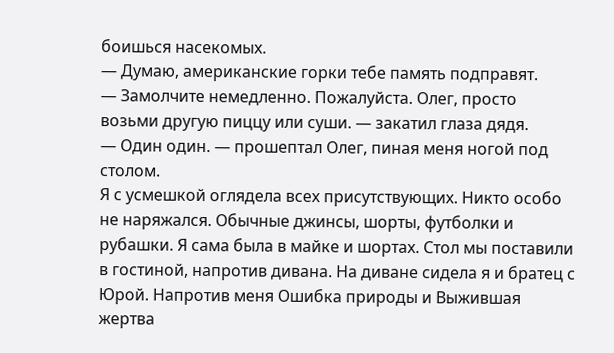боишься насекомых.
— Думаю, американские горки тебе память подправят.
— Замолчите немедленно. Пожалуйста. Олег, просто возьми другую пиццу или суши. — закатил глаза дядя.
— Один один. — прошептал Олег, пиная меня ногой под столом.
Я с усмешкой оглядела всех присутствующих. Никто особо не наряжался. Обычные джинсы, шорты, футболки и рубашки. Я сама была в майке и шортах. Стол мы поставили в гостиной, напротив дивана. На диване сидела я и братец с Юрой. Напротив меня Ошибка природы и Выжившая жертва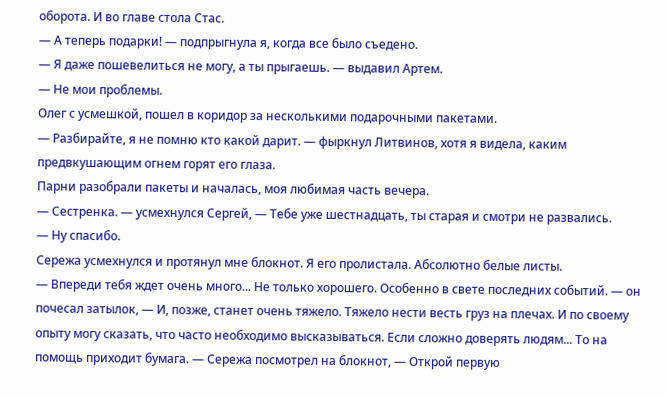оборота. И во главе стола Стас.
— А теперь подарки! — подпрыгнула я, когда все было съедено.
— Я даже пошевелиться не могу, а ты прыгаешь. — выдавил Артем.
— Не мои проблемы.
Олег с усмешкой, пошел в коридор за несколькими подарочными пакетами.
— Разбирайте, я не помню кто какой дарит. — фыркнул Литвинов, хотя я видела, каким предвкушающим огнем горят его глаза.
Парни разобрали пакеты и началась, моя любимая часть вечера.
— Сестренка. — усмехнулся Сергей, — Тебе уже шестнадцать, ты старая и смотри не развались.
— Ну спасибо.
Сережа усмехнулся и протянул мне блокнот. Я его пролистала. Абсолютно белые листы.
— Впереди тебя ждет очень много... Не только хорошего. Особенно в свете последних событий. — он почесал затылок, — И, позже, станет очень тяжело. Тяжело нести весть груз на плечах. И по своему опыту могу сказать, что часто необходимо высказываться. Если сложно доверять людям... То на помощь приходит бумага. — Сережа посмотрел на блокнот, — Открой первую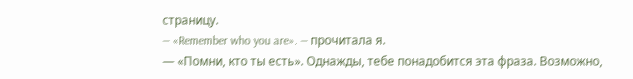страницу.
— «Remember who you are». — прочитала я.
— «Помни, кто ты есть». Однажды, тебе понадобится эта фраза. Возможно,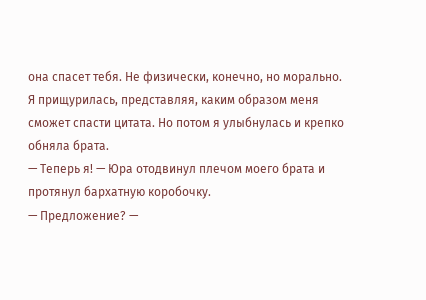она спасет тебя. Не физически, конечно, но морально.
Я прищурилась, представляя, каким образом меня сможет спасти цитата. Но потом я улыбнулась и крепко обняла брата.
— Теперь я! — Юра отодвинул плечом моего брата и протянул бархатную коробочку.
— Предложение? —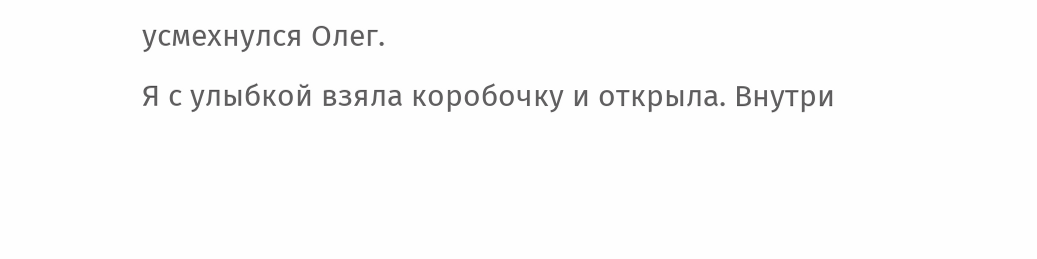усмехнулся Олег.
Я с улыбкой взяла коробочку и открыла. Внутри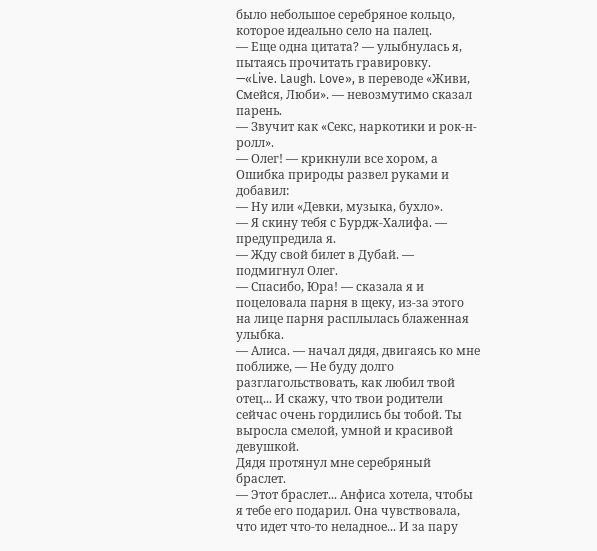было небольшое серебряное кольцо, которое идеально село на палец.
— Еще одна цитата? — улыбнулась я, пытаясь прочитать гравировку.
—«Live. Laugh. Love», в переводе «Живи, Смейся, Люби». — невозмутимо сказал парень.
— Звучит как «Секс, наркотики и рок-н-ролл».
— Олег! — крикнули все хором, а Ошибка природы развел руками и добавил:
— Ну или «Девки, музыка, бухло».
— Я скину тебя с Бурдж-Халифа. — предупредила я.
— Жду свой билет в Дубай. — подмигнул Олег.
— Спасибо, Юра! — сказала я и поцеловала парня в щеку, из-за этого на лице парня расплылась блаженная улыбка.
— Алиса. — начал дядя, двигаясь ко мне поближе, — Не буду долго разглагольствовать, как любил твой отец... И скажу, что твои родители сейчас очень гордились бы тобой. Ты выросла смелой, умной и красивой девушкой.
Дядя протянул мне серебряный браслет.
— Этот браслет... Анфиса хотела, чтобы я тебе его подарил. Она чувствовала, что идет что-то неладное... И за пару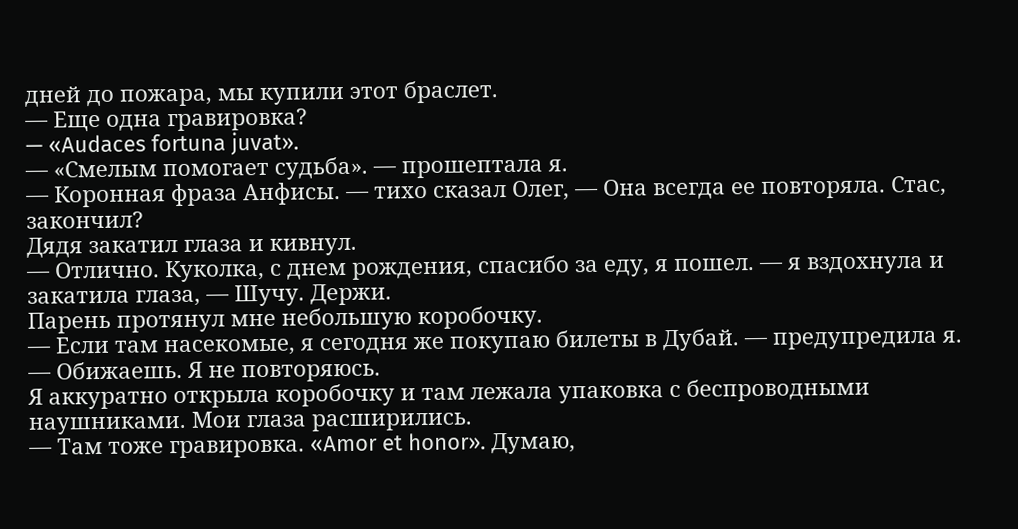дней до пожара, мы купили этот браслет.
— Еще одна гравировка?
— «Audaces fortuna juvat».
— «Смелым помогает судьба». — прошептала я.
— Коронная фраза Анфисы. — тихо сказал Олег, — Она всегда ее повторяла. Стас, закончил?
Дядя закатил глаза и кивнул.
— Отлично. Куколка, с днем рождения, спасибо за еду, я пошел. — я вздохнула и закатила глаза, — Шучу. Держи.
Парень протянул мне небольшую коробочку.
— Если там насекомые, я сегодня же покупаю билеты в Дубай. — предупредила я.
— Обижаешь. Я не повторяюсь.
Я аккуратно открыла коробочку и там лежала упаковка с беспроводными наушниками. Мои глаза расширились.
— Там тоже гравировка. «Amor et honor». Думаю,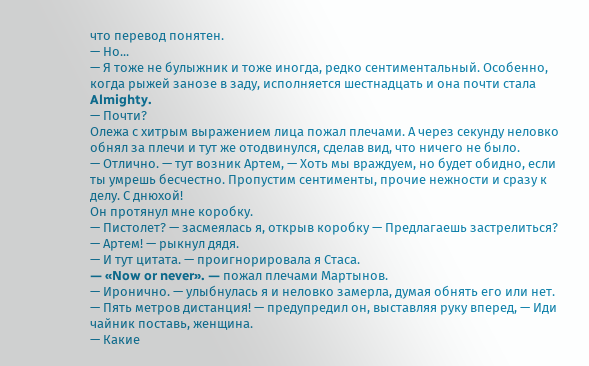что перевод понятен.
— Но...
— Я тоже не булыжник и тоже иногда, редко сентиментальный. Особенно, когда рыжей занозе в заду, исполняется шестнадцать и она почти стала Almighty.
— Почти?
Олежа с хитрым выражением лица пожал плечами. А через секунду неловко обнял за плечи и тут же отодвинулся, сделав вид, что ничего не было.
— Отлично. — тут возник Артем, — Хоть мы враждуем, но будет обидно, если ты умрешь бесчестно. Пропустим сентименты, прочие нежности и сразу к делу. С днюхой!
Он протянул мне коробку.
— Пистолет? — засмеялась я, открыв коробку — Предлагаешь застрелиться?
— Артем! — рыкнул дядя.
— И тут цитата. — проигнорировала я Стаса.
— «Now or never». — пожал плечами Мартынов.
— Иронично. — улыбнулась я и неловко замерла, думая обнять его или нет.
— Пять метров дистанция! — предупредил он, выставляя руку вперед, — Иди чайник поставь, женщина.
— Какие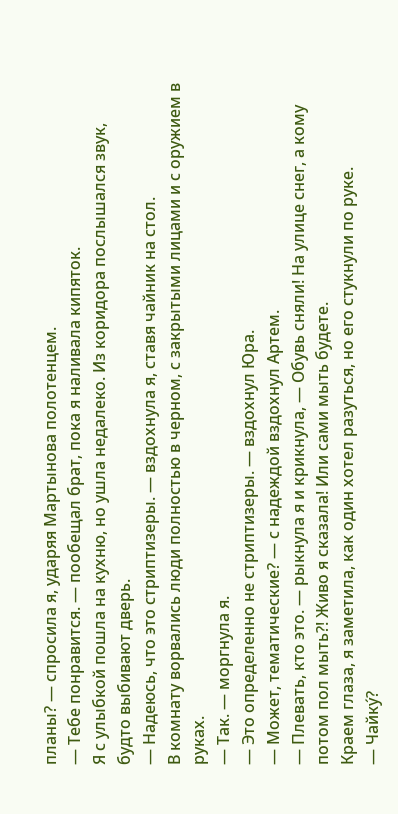планы? — спросила я, ударяя Мартынова полотенцем.
— Тебе понравится. — пообещал брат, пока я наливала кипяток.
Я с улыбкой пошла на кухню, но ушла недалеко. Из коридора послышался звук, будто выбивают дверь.
— Надеюсь, что это стриптизеры. — вздохнула я, ставя чайник на стол.
В комнату ворвались люди полностью в черном, с закрытыми лицами и с оружием в руках.
— Так. — моргнула я.
— Это определенно не стриптизеры. — вздохнул Юра.
— Может, тематические? — с надеждой вздохнул Артем.
— Плевать, кто это. — рыкнула я и крикнула, — Обувь сняли! На улице снег, а кому потом пол мыть?! Живо я сказала! Или сами мыть будете.
Краем глаза, я заметила, как один хотел разуться, но его стукнули по руке.
— Чайку́?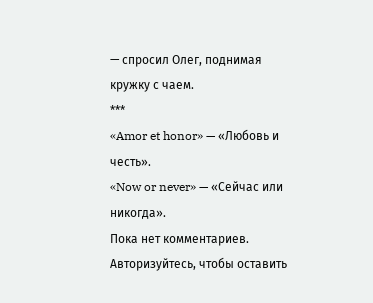— спросил Олег, поднимая кружку с чаем.
***
«Amor et honor» — «Любовь и честь».
«Now or never» — «Сейчас или никогда».
Пока нет комментариев. Авторизуйтесь, чтобы оставить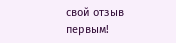свой отзыв первым!